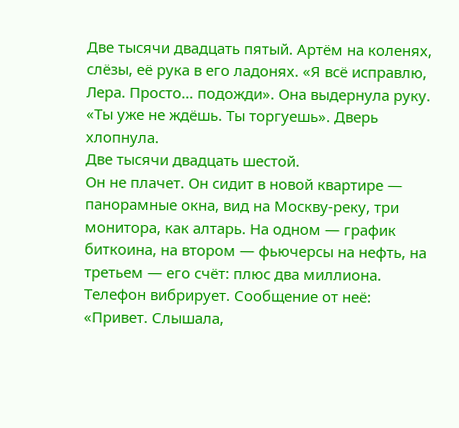Две тысячи двадцать пятый. Артём на коленях, слёзы, её рука в его ладонях. «Я всё исправлю, Лера. Просто… подожди». Она выдернула руку. «Ты уже не ждёшь. Ты торгуешь». Дверь хлопнула.
Две тысячи двадцать шестой.
Он не плачет. Он сидит в новой квартире — панорамные окна, вид на Москву-реку, три монитора, как алтарь. На одном — график биткоина, на втором — фьючерсы на нефть, на третьем — его счёт: плюс два миллиона.
Телефон вибрирует. Сообщение от неё: «Привет. Слышала,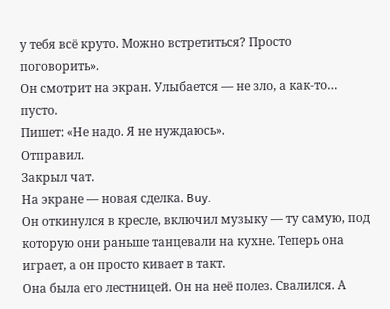у тебя всё круто. Можно встретиться? Просто поговорить».
Он смотрит на экран. Улыбается — не зло, а как-то… пусто.
Пишет: «Не надо. Я не нуждаюсь».
Отправил.
Закрыл чат.
На экране — новая сделка. Buy.
Он откинулся в кресле, включил музыку — ту самую, под которую они раньше танцевали на кухне. Теперь она играет, а он просто кивает в такт.
Она была его лестницей. Он на неё полез. Свалился. А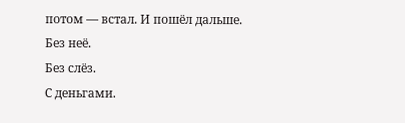потом — встал. И пошёл дальше.
Без неё.
Без слёз.
С деньгами.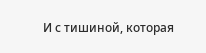И с тишиной, которая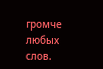громче любых слов.